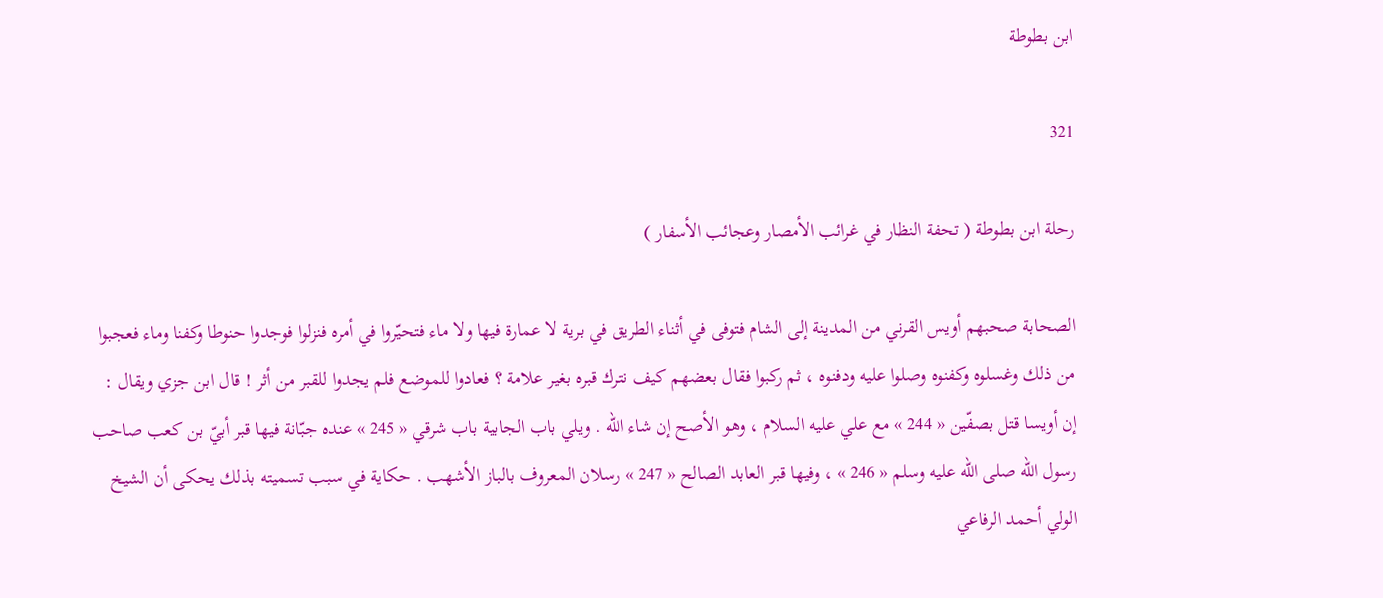ابن بطوطة

321

رحلة ابن بطوطة ( تحفة النظار في غرائب الأمصار وعجائب الأسفار )

الصحابة صحبهم أويس القرني من المدينة إلى الشام فتوفى في أثناء الطريق في برية لا عمارة فيها ولا ماء فتحيّروا في أمره فنزلوا فوجدوا حنوطا وكفنا وماء فعجبوا من ذلك وغسلوه وكفنوه وصلوا عليه ودفنوه ، ثم ركبوا فقال بعضهم كيف نترك قبره بغير علامة ؟ فعادوا للموضع فلم يجدوا للقبر من أثر ! قال ابن جزي ويقال : إن أويسا قتل بصفّين « 244 » مع علي عليه السلام ، وهو الأصح إن شاء الله . ويلي باب الجابية باب شرقي « 245 » عنده جبّانة فيها قبر أبيّ بن كعب صاحب رسول الله صلى الله عليه وسلم « 246 » ، وفيها قبر العابد الصالح « 247 » رسلان المعروف بالباز الأشهب . حكاية في سبب تسميته بذلك يحكى أن الشيخ الولي أحمد الرفاعي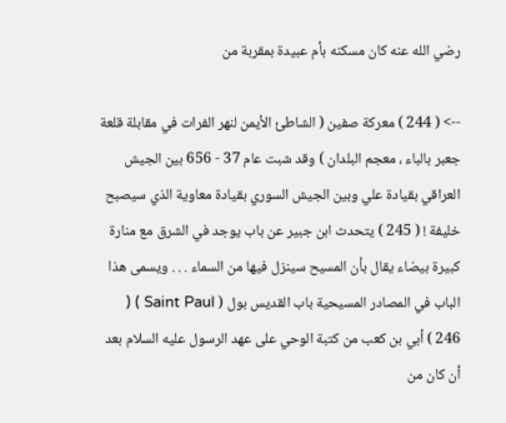رضي الله عنه كان مسكنه بأم عبيدة بمقربة من

--> ( 244 ) معركة صفين ( الشاطئ الأيمن لنهر الفرات في مقابلة قلعة جعبر بالباء ، معجم البلدان ) وقد شبت عام 37 - 656 بين الجيش العراقي بقيادة علي وبين الجيش السوري بقيادة معاوية الذي سيصبح خليفة ! ( 245 ) يتحدث ابن جبير عن باب يوجد في الشرق مع منارة كبيرة بيضاء يقال بأن المسيح سينزل فيها من السماء . . . ويسمى هذا الباب في المصادر المسيحية باب القديس بول ( Saint Paul ) ( 246 ) أبي بن كعب من كتبة الوحي على عهد الرسول عليه السلام بعد أن كان من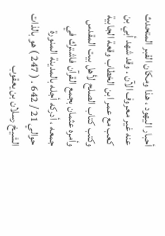أحبار اليهود ، هذا ومكان القبر المتحدث عنه غير معروف الآن . وقد شهد أبي بن كعب مع عمر ابن الخطاب وقعة الجابية وكتب كتاب الصلح لأهل بيت المقدس وأمره عثمان بجمع القرآن فاشترك في جمعه ، أدركه أجله بالمدينة المنورة حوالي 21 / 642 . ( 247 ) هو بالذات الشيخ رسلان بن يعقوب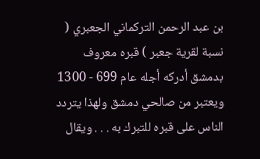بن عبد الرحمن التركماني الجعبري ( نسبة لقرية جعبر ) قبره معروف بدمشق أدركه أجله عام 699 - 1300 ويعتبر من صالحي دمشق ولهذا يتردد الناس على قبره للتبرك به . . . ويقال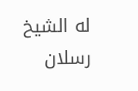له الشيخ رسلان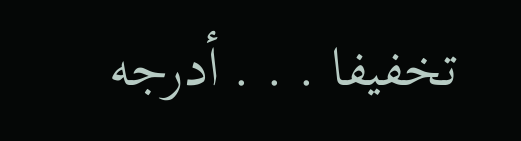تخفيفا . . . أدرجه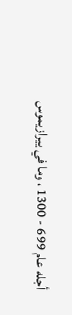أجله عام 699 - 1300 ، وما في ييرازيموس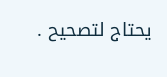يحتاج لتصحيح .